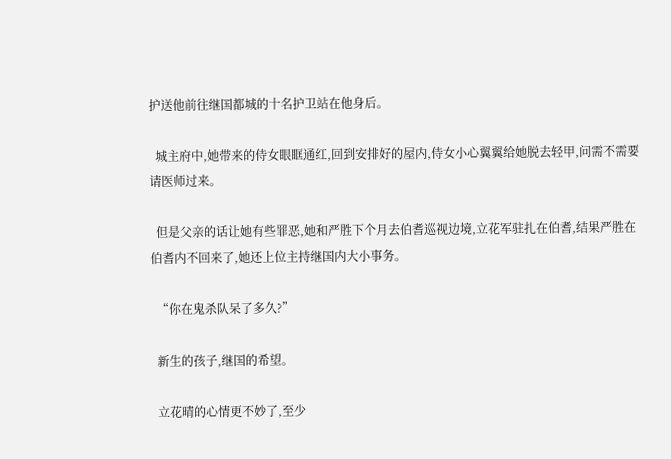护送他前往继国都城的十名护卫站在他身后。

  城主府中,她带来的侍女眼眶通红,回到安排好的屋内,侍女小心翼翼给她脱去轻甲,问需不需要请医师过来。

  但是父亲的话让她有些罪恶,她和严胜下个月去伯耆巡视边境,立花军驻扎在伯耆,结果严胜在伯耆内不回来了,她还上位主持继国内大小事务。

  “你在鬼杀队呆了多久?”

  新生的孩子,继国的希望。

  立花晴的心情更不妙了,至少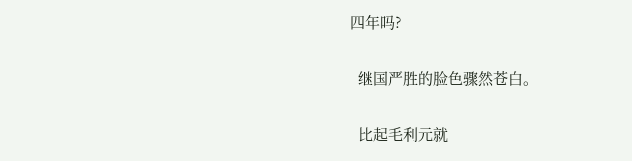四年吗?

  继国严胜的脸色骤然苍白。

  比起毛利元就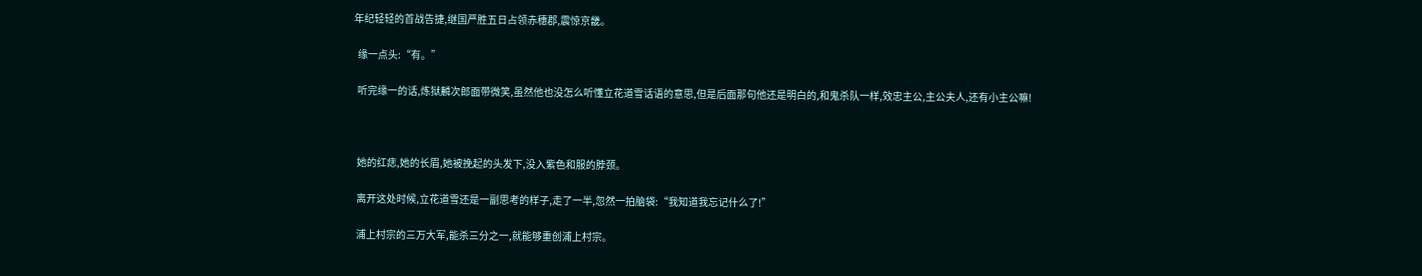年纪轻轻的首战告捷,继国严胜五日占领赤穗郡,震惊京畿。

  缘一点头:“有。”

  听完缘一的话,炼狱麟次郎面带微笑,虽然他也没怎么听懂立花道雪话语的意思,但是后面那句他还是明白的,和鬼杀队一样,效忠主公,主公夫人,还有小主公嘛!



  她的红痣,她的长眉,她被挽起的头发下,没入紫色和服的脖颈。

  离开这处时候,立花道雪还是一副思考的样子,走了一半,忽然一拍脑袋:“我知道我忘记什么了!”

  浦上村宗的三万大军,能杀三分之一,就能够重创浦上村宗。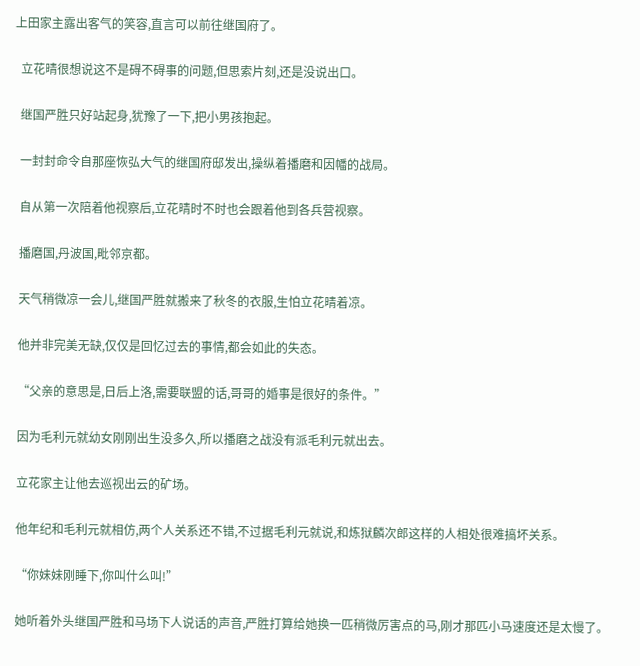上田家主露出客气的笑容,直言可以前往继国府了。

  立花晴很想说这不是碍不碍事的问题,但思索片刻,还是没说出口。

  继国严胜只好站起身,犹豫了一下,把小男孩抱起。

  一封封命令自那座恢弘大气的继国府邸发出,操纵着播磨和因幡的战局。

  自从第一次陪着他视察后,立花晴时不时也会跟着他到各兵营视察。

  播磨国,丹波国,毗邻京都。

  天气稍微凉一会儿,继国严胜就搬来了秋冬的衣服,生怕立花晴着凉。

  他并非完美无缺,仅仅是回忆过去的事情,都会如此的失态。

  “父亲的意思是,日后上洛,需要联盟的话,哥哥的婚事是很好的条件。”

  因为毛利元就幼女刚刚出生没多久,所以播磨之战没有派毛利元就出去。

  立花家主让他去巡视出云的矿场。

  他年纪和毛利元就相仿,两个人关系还不错,不过据毛利元就说,和炼狱麟次郎这样的人相处很难搞坏关系。

  “你妹妹刚睡下,你叫什么叫!”

  她听着外头继国严胜和马场下人说话的声音,严胜打算给她换一匹稍微厉害点的马,刚才那匹小马速度还是太慢了。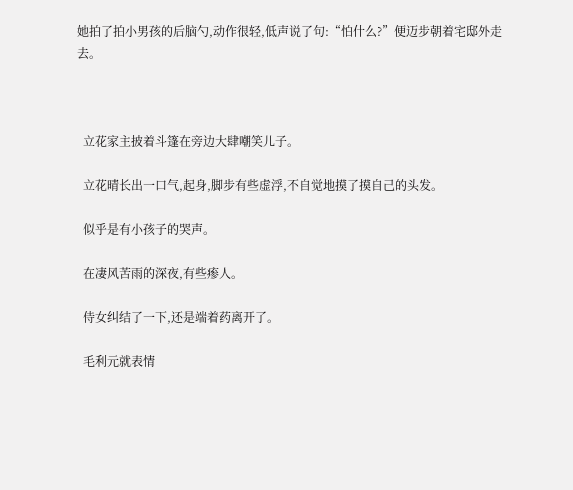她拍了拍小男孩的后脑勺,动作很轻,低声说了句:“怕什么?”便迈步朝着宅邸外走去。



  立花家主披着斗篷在旁边大肆嘲笑儿子。

  立花晴长出一口气,起身,脚步有些虚浮,不自觉地摸了摸自己的头发。

  似乎是有小孩子的哭声。

  在凄风苦雨的深夜,有些瘆人。

  侍女纠结了一下,还是端着药离开了。

  毛利元就表情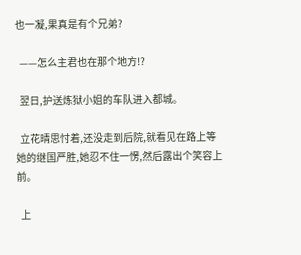也一凝,果真是有个兄弟?

  ——怎么主君也在那个地方!?

  翌日,护送炼狱小姐的车队进入都城。

  立花晴思忖着,还没走到后院,就看见在路上等她的继国严胜,她忍不住一愣,然后露出个笑容上前。

  上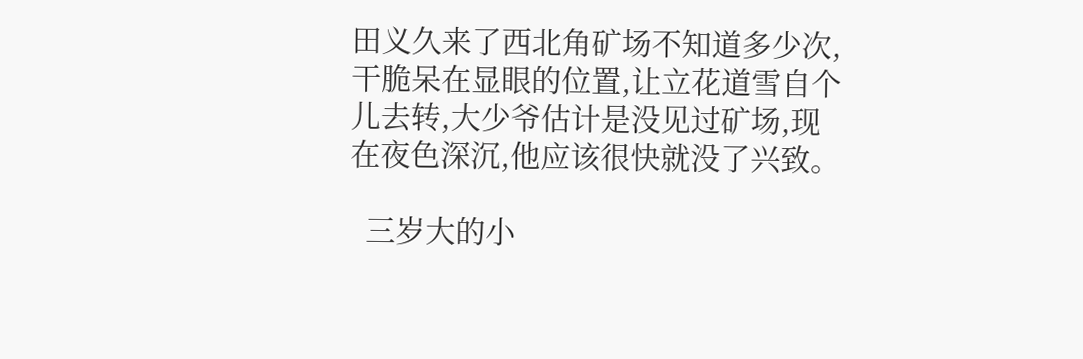田义久来了西北角矿场不知道多少次,干脆呆在显眼的位置,让立花道雪自个儿去转,大少爷估计是没见过矿场,现在夜色深沉,他应该很快就没了兴致。

  三岁大的小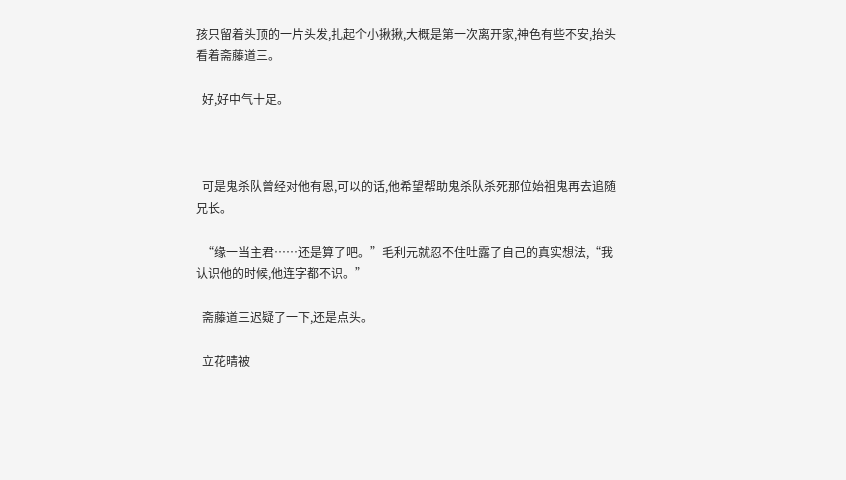孩只留着头顶的一片头发,扎起个小揪揪,大概是第一次离开家,神色有些不安,抬头看着斋藤道三。

  好,好中气十足。



  可是鬼杀队曾经对他有恩,可以的话,他希望帮助鬼杀队杀死那位始祖鬼再去追随兄长。

  “缘一当主君……还是算了吧。”毛利元就忍不住吐露了自己的真实想法,“我认识他的时候,他连字都不识。”

  斋藤道三迟疑了一下,还是点头。

  立花晴被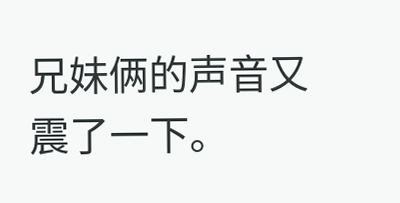兄妹俩的声音又震了一下。